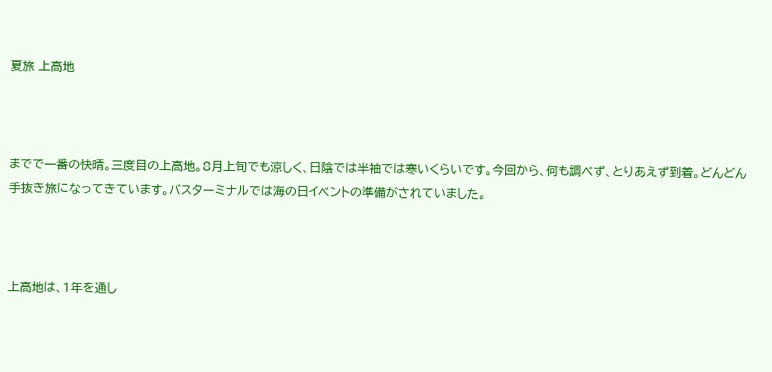夏旅 上高地



までで一番の快晴。三度目の上高地。8月上旬でも涼しく、日陰では半袖では寒いくらいです。今回から、何も調べず、とりあえず到着。どんどん手抜き旅になってきています。バスターミナルでは海の日イベントの準備がされていました。



上高地は、1年を通し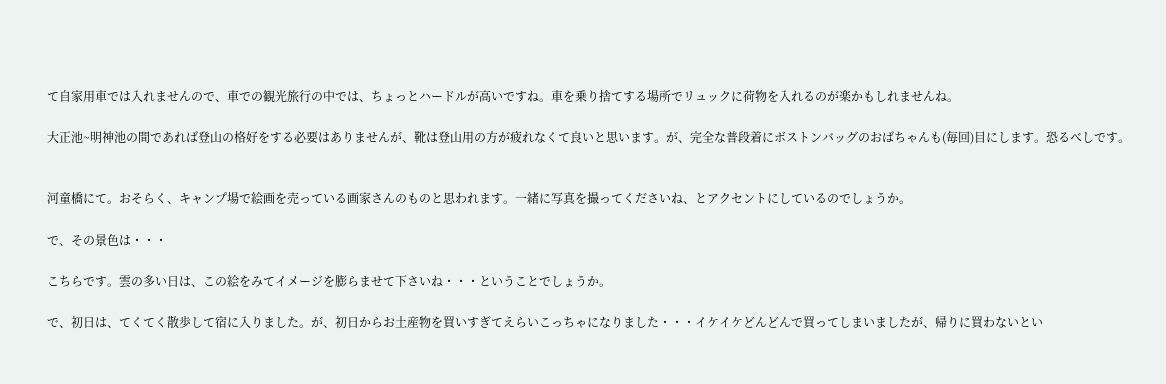て自家用車では入れませんので、車での観光旅行の中では、ちょっとハードルが高いですね。車を乗り捨てする場所でリュックに荷物を入れるのが楽かもしれませんね。

大正池~明神池の間であれば登山の格好をする必要はありませんが、靴は登山用の方が疲れなくて良いと思います。が、完全な普段着にボストンバッグのおばちゃんも(毎回)目にします。恐るべしです。


河童橋にて。おそらく、キャンプ場で絵画を売っている画家さんのものと思われます。一緒に写真を撮ってくださいね、とアクセントにしているのでしょうか。

で、その景色は・・・

こちらです。雲の多い日は、この絵をみてイメージを膨らませて下さいね・・・ということでしょうか。

で、初日は、てくてく散歩して宿に入りました。が、初日からお土産物を買いすぎてえらいこっちゃになりました・・・イケイケどんどんで買ってしまいましたが、帰りに買わないとい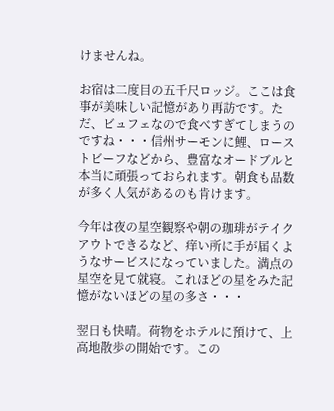けませんね。

お宿は二度目の五千尺ロッジ。ここは食事が美味しい記憶があり再訪です。ただ、ビュフェなので食べすぎてしまうのですね・・・信州サーモンに鯉、ローストビーフなどから、豊富なオードブルと本当に頑張っておられます。朝食も品数が多く人気があるのも肯けます。

今年は夜の星空観察や朝の珈琲がテイクアウトできるなど、痒い所に手が届くようなサービスになっていました。満点の星空を見て就寝。これほどの星をみた記憶がないほどの星の多さ・・・

翌日も快晴。荷物をホテルに預けて、上高地散歩の開始です。この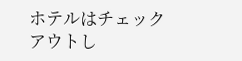ホテルはチェックアウトし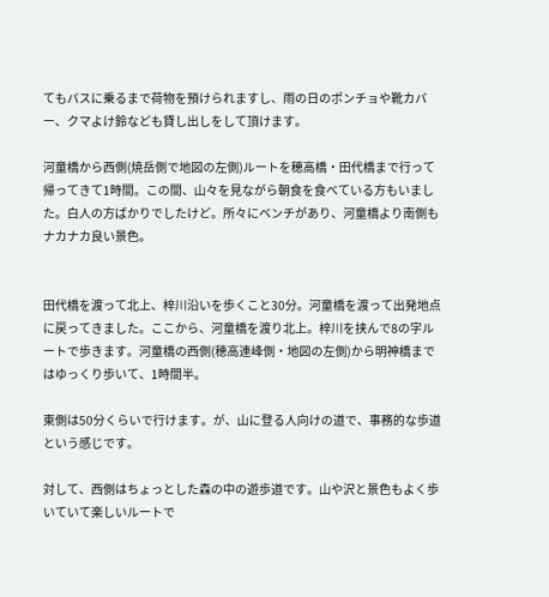てもバスに乗るまで荷物を預けられますし、雨の日のポンチョや靴カバー、クマよけ鈴なども貸し出しをして頂けます。

河童橋から西側(焼岳側で地図の左側)ルートを穂高橋・田代橋まで行って帰ってきて1時間。この間、山々を見ながら朝食を食べている方もいました。白人の方ばかりでしたけど。所々にベンチがあり、河童橋より南側もナカナカ良い景色。


田代橋を渡って北上、梓川沿いを歩くこと30分。河童橋を渡って出発地点に戻ってきました。ここから、河童橋を渡り北上。梓川を挟んで8の字ルートで歩きます。河童橋の西側(穂高連峰側・地図の左側)から明神橋まではゆっくり歩いて、1時間半。

東側は50分くらいで行けます。が、山に登る人向けの道で、事務的な歩道という感じです。

対して、西側はちょっとした森の中の遊歩道です。山や沢と景色もよく歩いていて楽しいルートで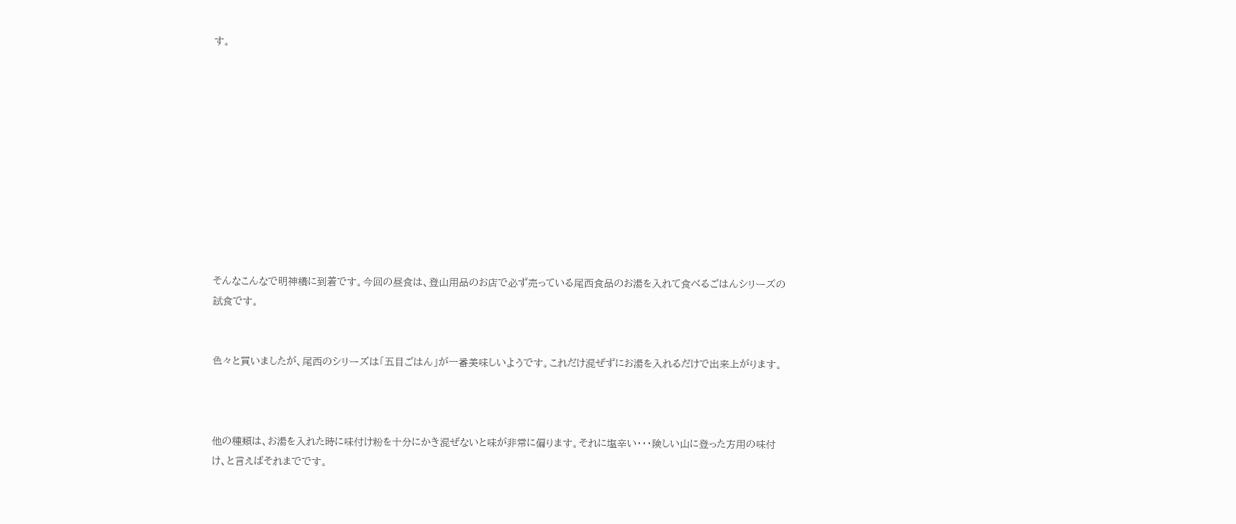す。











そんなこんなで明神橋に到着です。今回の昼食は、登山用品のお店で必ず売っている尾西食品のお湯を入れて食べるごはんシリーズの試食です。


色々と買いましたが、尾西のシリーズは「五目ごはん」が一番美味しいようです。これだけ混ぜずにお湯を入れるだけで出来上がります。



他の種類は、お湯を入れた時に味付け粉を十分にかき混ぜないと味が非常に偏ります。それに塩辛い・・・険しい山に登った方用の味付け、と言えばそれまでです。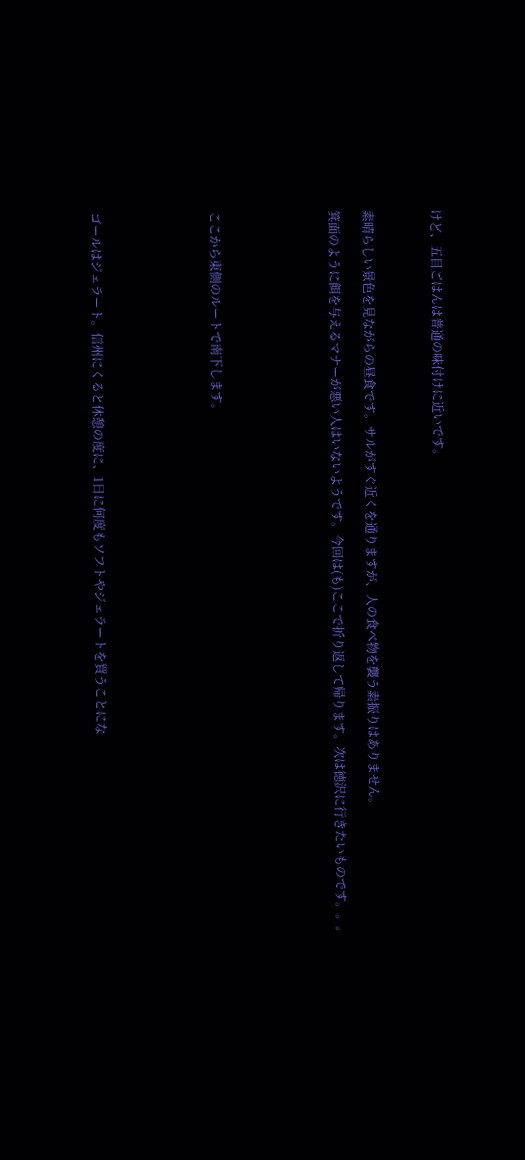けど、五目ごはんは普通の味付けに近いです。



素晴らしい景色を見ながらの昼食です。サルがすぐ近くを通りますが、人の食べ物を襲う素振りはありません。

箕面のように餌を与えるマナーが悪い人はいないようです。今回は(も)ここで折り返して帰ります。次は徳沢に行きたいものです。。。






ここから東側のルートで南下します。






ゴールはジェラート。信州にくると休憩の度に、1日に何度もソフトやジェラートを買うことにな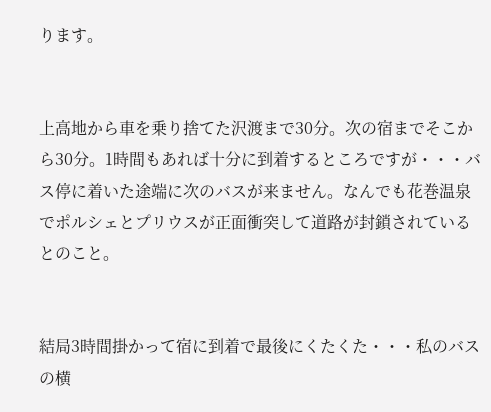ります。


上高地から車を乗り捨てた沢渡まで30分。次の宿までそこから30分。1時間もあれば十分に到着するところですが・・・バス停に着いた途端に次のバスが来ません。なんでも花巻温泉でポルシェとプリウスが正面衝突して道路が封鎖されているとのこと。


結局3時間掛かって宿に到着で最後にくたくた・・・私のバスの横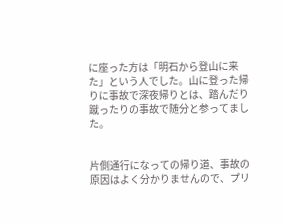に座った方は「明石から登山に来た」という人でした。山に登った帰りに事故で深夜帰りとは、踏んだり蹴ったりの事故で随分と参ってました。


片側通行になっての帰り道、事故の原因はよく分かりませんので、プリ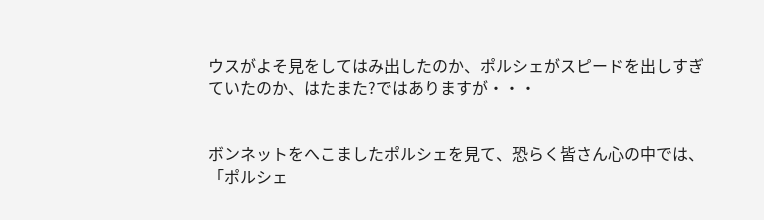ウスがよそ見をしてはみ出したのか、ポルシェがスピードを出しすぎていたのか、はたまた?ではありますが・・・


ボンネットをへこましたポルシェを見て、恐らく皆さん心の中では、「ポルシェ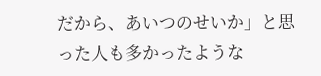だから、あいつのせいか」と思った人も多かったような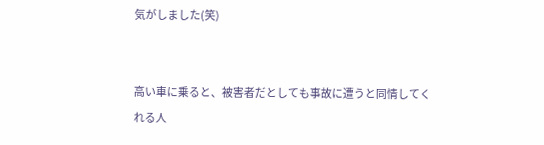気がしました(笑)


高い車に乗ると、被害者だとしても事故に遭うと同情してくれる人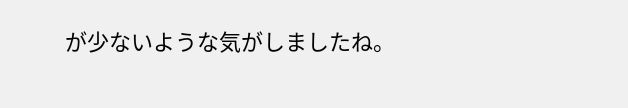が少ないような気がしましたね。